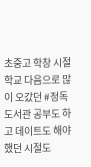초중고 학창 시절 학교 다음으로 많이 오갔던 #정독도서관 공부도 하고 데이트도 해야 했던 시절도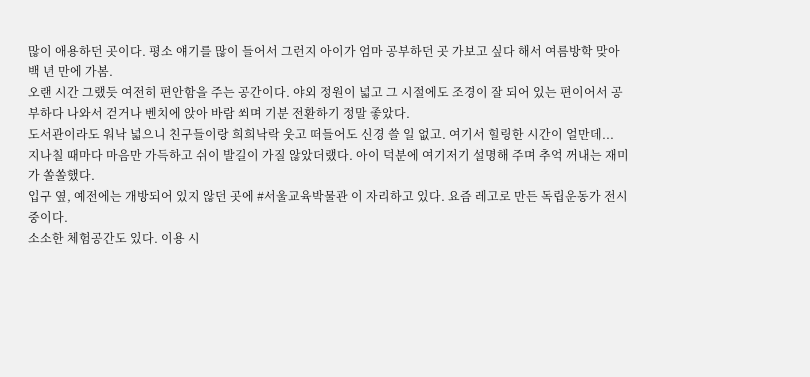많이 애용하던 곳이다. 평소 얘기를 많이 들어서 그런지 아이가 엄마 공부하던 곳 가보고 싶다 해서 여름방학 맞아 백 년 만에 가봄.
오랜 시간 그랬듯 여전히 편안함을 주는 공간이다. 야외 정원이 넓고 그 시절에도 조경이 잘 되어 있는 편이어서 공부하다 나와서 걷거나 벤치에 앉아 바람 쐬며 기분 전환하기 정말 좋았다.
도서관이라도 워낙 넓으니 친구들이랑 희희낙락 웃고 떠들어도 신경 쓸 일 없고. 여기서 힐링한 시간이 얼만데...
지나칠 때마다 마음만 가득하고 쉬이 발길이 가질 않았더랬다. 아이 덕분에 여기저기 설명해 주며 추억 꺼내는 재미가 쏠쏠했다.
입구 옆, 예전에는 개방되어 있지 않던 곳에 #서울교육박물관 이 자리하고 있다. 요즘 레고로 만든 독립운동가 전시 중이다.
소소한 체험공간도 있다. 이용 시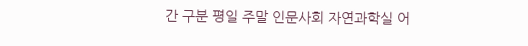간 구분 평일 주말 인문사회 자연과학실 어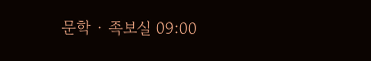문학 · 족보실 09:00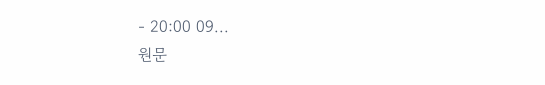- 20:00 09...
원문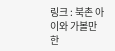링크 : 북촌 아이와 가볼만한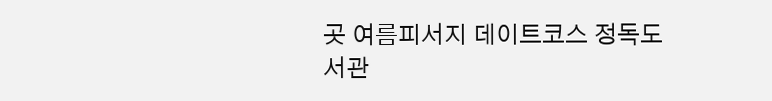곳 여름피서지 데이트코스 정독도서관